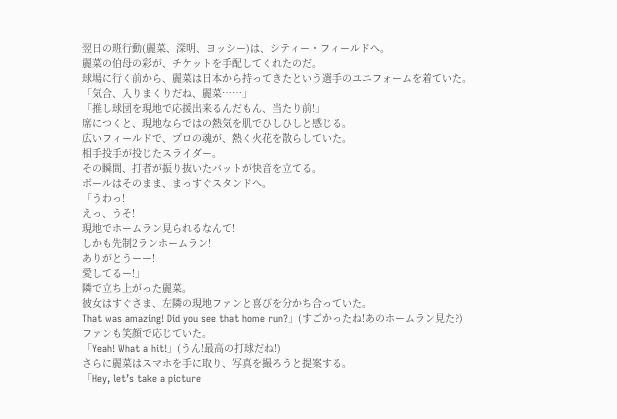翌日の班行動(麗菜、深明、ヨッシー)は、シティー・フィールドへ。
麗菜の伯母の彩が、チケットを手配してくれたのだ。
球場に行く前から、麗菜は日本から持ってきたという選手のユニフォームを着ていた。
「気合、入りまくりだね、麗菜……」
「推し球団を現地で応援出来るんだもん、当たり前!」
席につくと、現地ならではの熱気を肌でひしひしと感じる。
広いフィールドで、プロの魂が、熱く火花を散らしていた。
相手投手が投じたスライダー。
その瞬間、打者が振り抜いたバットが快音を立てる。
ボールはそのまま、まっすぐスタンドへ。
「うわっ!
えっ、うそ!
現地でホームラン見られるなんて!
しかも先制2ランホームラン!
ありがとうーー!
愛してるー!」
隣で立ち上がった麗菜。
彼女はすぐさま、左隣の現地ファンと喜びを分かち合っていた。
That was amazing! Did you see that home run?」(すごかったね!あのホームラン見た?)
ファンも笑顔で応じていた。
「Yeah! What a hit!」(うん!最高の打球だね!)
さらに麗菜はスマホを手に取り、写真を撮ろうと提案する。
「Hey, let’s take a picture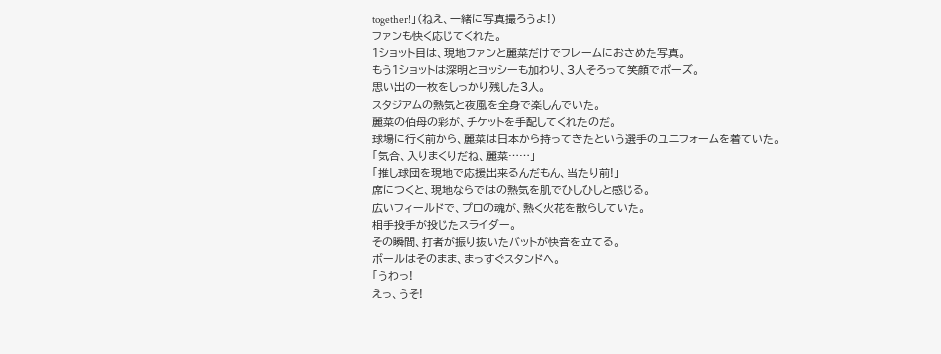together!」(ねえ、一緒に写真撮ろうよ!)
ファンも快く応じてくれた。
1ショット目は、現地ファンと麗菜だけでフレームにおさめた写真。
もう1ショットは深明とヨッシーも加わり、3人そろって笑顔でポーズ。
思い出の一枚をしっかり残した3人。
スタジアムの熱気と夜風を全身で楽しんでいた。
麗菜の伯母の彩が、チケットを手配してくれたのだ。
球場に行く前から、麗菜は日本から持ってきたという選手のユニフォームを着ていた。
「気合、入りまくりだね、麗菜……」
「推し球団を現地で応援出来るんだもん、当たり前!」
席につくと、現地ならではの熱気を肌でひしひしと感じる。
広いフィールドで、プロの魂が、熱く火花を散らしていた。
相手投手が投じたスライダー。
その瞬間、打者が振り抜いたバットが快音を立てる。
ボールはそのまま、まっすぐスタンドへ。
「うわっ!
えっ、うそ!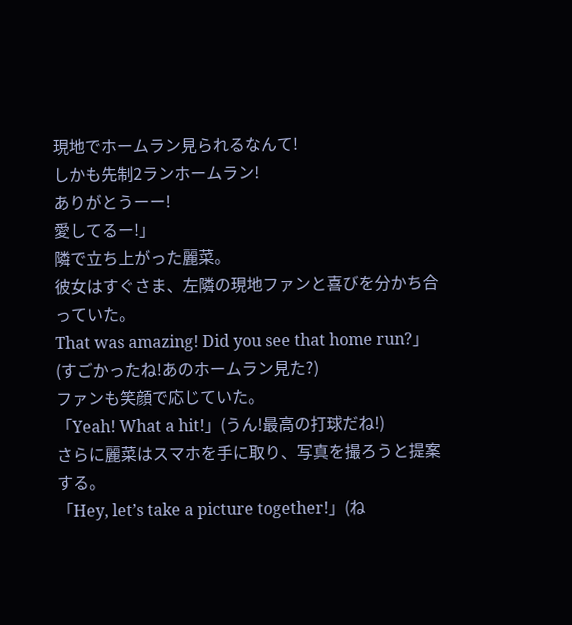現地でホームラン見られるなんて!
しかも先制2ランホームラン!
ありがとうーー!
愛してるー!」
隣で立ち上がった麗菜。
彼女はすぐさま、左隣の現地ファンと喜びを分かち合っていた。
That was amazing! Did you see that home run?」(すごかったね!あのホームラン見た?)
ファンも笑顔で応じていた。
「Yeah! What a hit!」(うん!最高の打球だね!)
さらに麗菜はスマホを手に取り、写真を撮ろうと提案する。
「Hey, let’s take a picture together!」(ね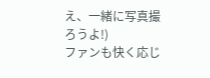え、一緒に写真撮ろうよ!)
ファンも快く応じ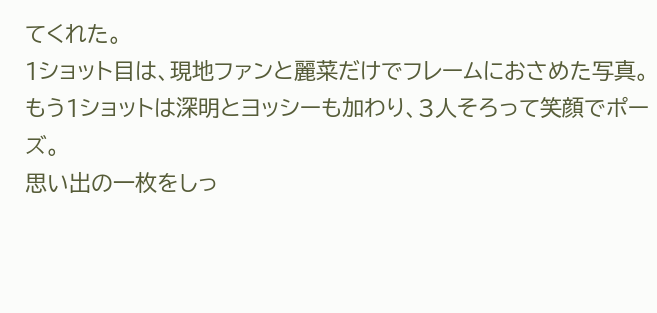てくれた。
1ショット目は、現地ファンと麗菜だけでフレームにおさめた写真。
もう1ショットは深明とヨッシーも加わり、3人そろって笑顔でポーズ。
思い出の一枚をしっ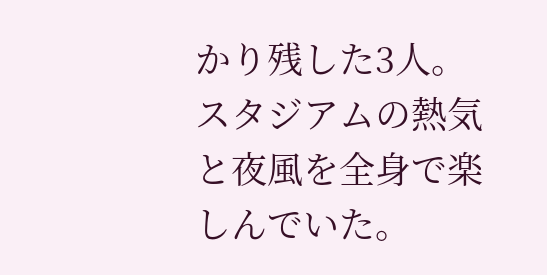かり残した3人。
スタジアムの熱気と夜風を全身で楽しんでいた。